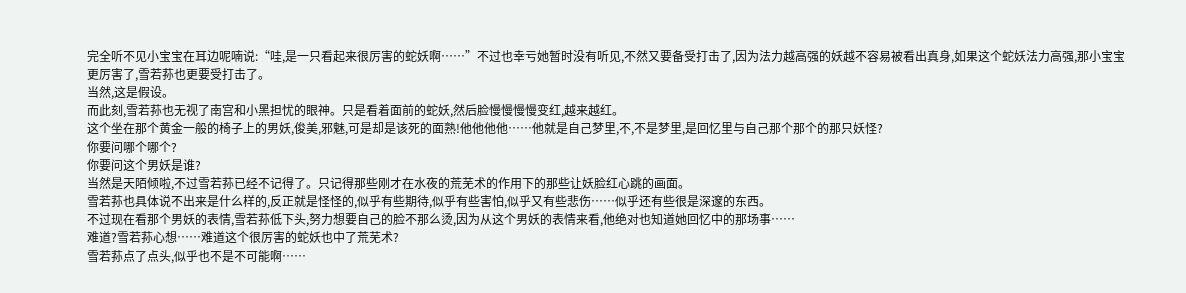完全听不见小宝宝在耳边呢喃说:“哇,是一只看起来很厉害的蛇妖啊……”不过也幸亏她暂时没有听见,不然又要备受打击了,因为法力越高强的妖越不容易被看出真身,如果这个蛇妖法力高强,那小宝宝更厉害了,雪若荪也更要受打击了。
当然,这是假设。
而此刻,雪若荪也无视了南宫和小黑担忧的眼神。只是看着面前的蛇妖,然后脸慢慢慢慢变红,越来越红。
这个坐在那个黄金一般的椅子上的男妖,俊美,邪魅,可是却是该死的面熟!他他他他……他就是自己梦里,不,不是梦里,是回忆里与自己那个那个的那只妖怪?
你要问哪个哪个?
你要问这个男妖是谁?
当然是天陌倾啦,不过雪若荪已经不记得了。只记得那些刚才在水夜的荒芜术的作用下的那些让妖脸红心跳的画面。
雪若荪也具体说不出来是什么样的,反正就是怪怪的,似乎有些期待,似乎有些害怕,似乎又有些悲伤……似乎还有些很是深邃的东西。
不过现在看那个男妖的表情,雪若荪低下头,努力想要自己的脸不那么烫,因为从这个男妖的表情来看,他绝对也知道她回忆中的那场事……
难道?雪若荪心想……难道这个很厉害的蛇妖也中了荒芜术?
雪若荪点了点头,似乎也不是不可能啊……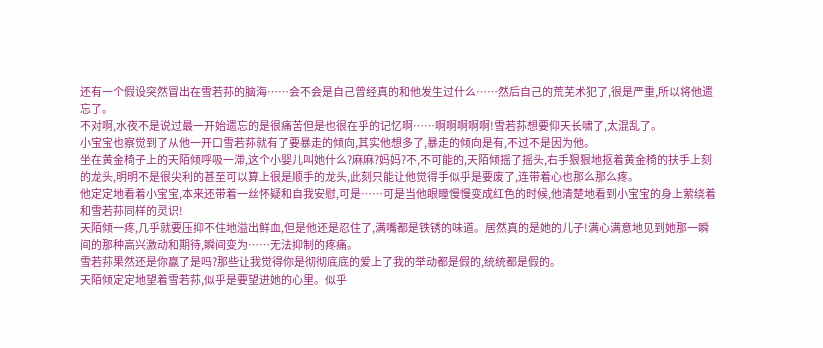还有一个假设突然冒出在雪若荪的脑海……会不会是自己曾经真的和他发生过什么……然后自己的荒芜术犯了,很是严重,所以将他遗忘了。
不对啊,水夜不是说过最一开始遗忘的是很痛苦但是也很在乎的记忆啊……啊啊啊啊啊!雪若荪想要仰天长啸了,太混乱了。
小宝宝也察觉到了从他一开口雪若荪就有了要暴走的倾向,其实他想多了,暴走的倾向是有,不过不是因为他。
坐在黄金椅子上的天陌倾呼吸一滞,这个小婴儿叫她什么?麻麻?妈妈?不,不可能的,天陌倾摇了摇头,右手狠狠地抠着黄金椅的扶手上刻的龙头,明明不是很尖利的甚至可以算上很是顺手的龙头,此刻只能让他觉得手似乎是要废了,连带着心也那么那么疼。
他定定地看着小宝宝,本来还带着一丝怀疑和自我安慰,可是……可是当他眼瞳慢慢变成红色的时候,他清楚地看到小宝宝的身上萦绕着和雪若荪同样的灵识!
天陌倾一疼,几乎就要压抑不住地溢出鲜血,但是他还是忍住了,满嘴都是铁锈的味道。居然真的是她的儿子!满心满意地见到她那一瞬间的那种高兴激动和期待,瞬间变为……无法抑制的疼痛。
雪若荪果然还是你赢了是吗?那些让我觉得你是彻彻底底的爱上了我的举动都是假的,统统都是假的。
天陌倾定定地望着雪若荪,似乎是要望进她的心里。似乎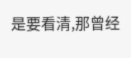是要看清,那曾经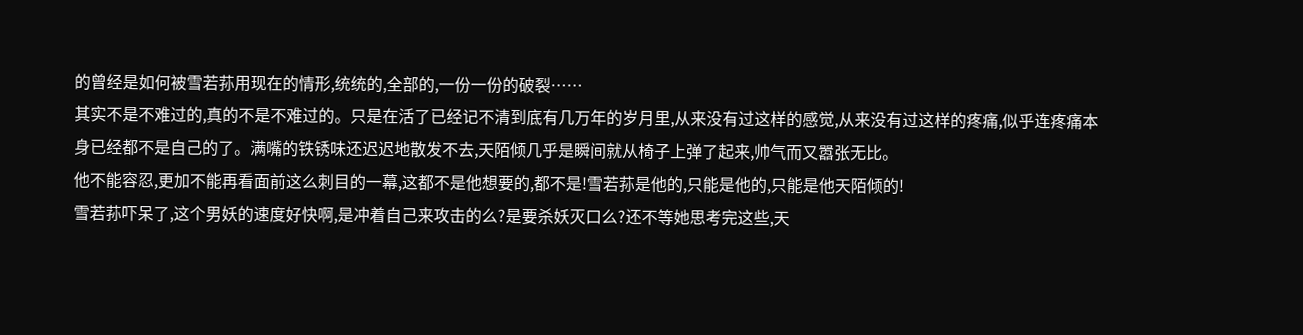的曾经是如何被雪若荪用现在的情形,统统的,全部的,一份一份的破裂……
其实不是不难过的,真的不是不难过的。只是在活了已经记不清到底有几万年的岁月里,从来没有过这样的感觉,从来没有过这样的疼痛,似乎连疼痛本身已经都不是自己的了。满嘴的铁锈味还迟迟地散发不去,天陌倾几乎是瞬间就从椅子上弹了起来,帅气而又嚣张无比。
他不能容忍,更加不能再看面前这么刺目的一幕,这都不是他想要的,都不是!雪若荪是他的,只能是他的,只能是他天陌倾的!
雪若荪吓呆了,这个男妖的速度好快啊,是冲着自己来攻击的么?是要杀妖灭口么?还不等她思考完这些,天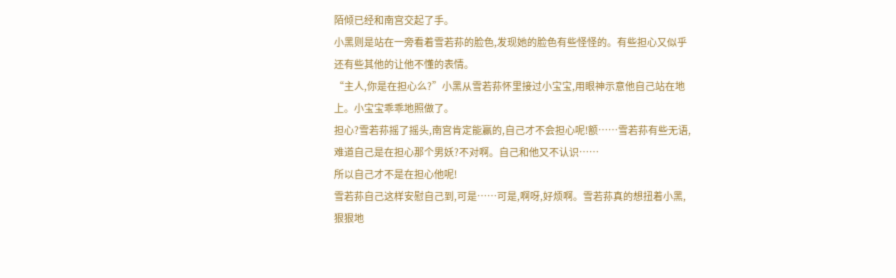陌倾已经和南宫交起了手。
小黑则是站在一旁看着雪若荪的脸色,发现她的脸色有些怪怪的。有些担心又似乎还有些其他的让他不懂的表情。
“主人,你是在担心么?”小黑从雪若荪怀里接过小宝宝,用眼神示意他自己站在地上。小宝宝乖乖地照做了。
担心?雪若荪摇了摇头,南宫肯定能赢的,自己才不会担心呢!额……雪若荪有些无语,难道自己是在担心那个男妖?不对啊。自己和他又不认识……
所以自己才不是在担心他呢!
雪若荪自己这样安慰自己到,可是……可是,啊呀,好烦啊。雪若荪真的想扭着小黑,狠狠地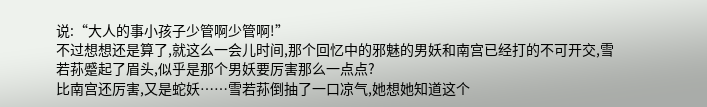说:“大人的事小孩子少管啊少管啊!”
不过想想还是算了,就这么一会儿时间,那个回忆中的邪魅的男妖和南宫已经打的不可开交,雪若荪蹙起了眉头,似乎是那个男妖要厉害那么一点点?
比南宫还厉害,又是蛇妖……雪若荪倒抽了一口凉气,她想她知道这个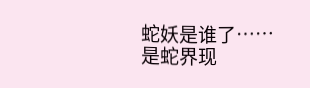蛇妖是谁了……是蛇界现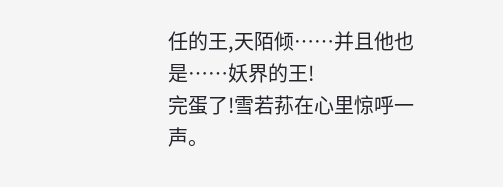任的王,天陌倾……并且他也是……妖界的王!
完蛋了!雪若荪在心里惊呼一声。